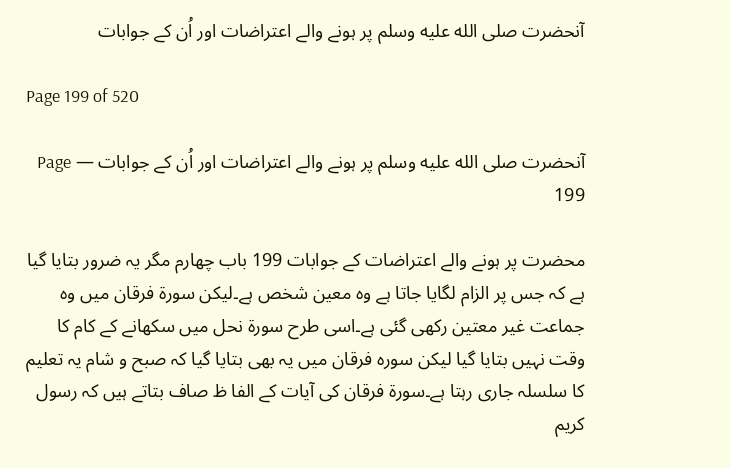آنحضرت صلى الله عليه وسلم پر ہونے والے اعتراضات اور اُن کے جوابات

Page 199 of 520

آنحضرت صلى الله عليه وسلم پر ہونے والے اعتراضات اور اُن کے جوابات — Page 199

محضرت پر ہونے والے اعتراضات کے جوابات 199 باب چهارم مگر یہ ضرور بتایا گیا ہے کہ جس پر الزام لگایا جاتا ہے وہ معین شخص ہے۔لیکن سورۃ فرقان میں وہ جماعت غیر معتین رکھی گئی ہے۔اسی طرح سورۃ نحل میں سکھانے کے کام کا وقت نہیں بتایا گیا لیکن سورہ فرقان میں یہ بھی بتایا گیا کہ صبح و شام یہ تعلیم کا سلسلہ جاری رہتا ہے۔سورۃ فرقان کی آیات کے الفا ظ صاف بتاتے ہیں کہ رسول کریم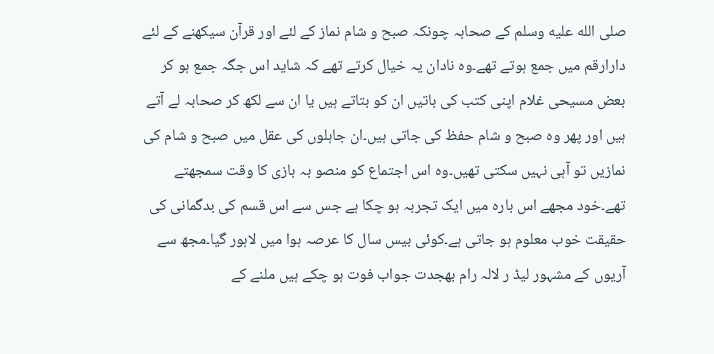صلى الله عليه وسلم کے صحابہ چونکہ صبح و شام نماز کے لئے اور قرآن سیکھنے کے لئے دارارقم میں جمع ہوتے تھے۔وہ نادان یہ خیال کرتے تھے کہ شاید اس جگہ جمع ہو کر بعض مسیحی غلام اپنی کتب کی باتیں ان کو بتاتے ہیں یا ان سے لکھ کر صحابہ لے آتے ہیں اور پھر وہ صبح و شام حفظ کی جاتی ہیں۔ان جاہلوں کی عقل میں صبح و شام کی نمازیں تو آہی نہیں سکتی تھیں۔وہ اس اجتماع کو منصو بہ بازی کا وقت سمجھتے تھے۔خود مجھے اس بارہ میں ایک تجربہ ہو چکا ہے جس سے اس قسم کی بدگمانی کی حقیقت خوب معلوم ہو جاتی ہے۔کوئی بیس سال کا عرصہ ہوا میں لاہور گیا۔مجھ سے آریوں کے مشہور لیڈ ر لالہ رام بھجدت جواب فوت ہو چکے ہیں ملنے کے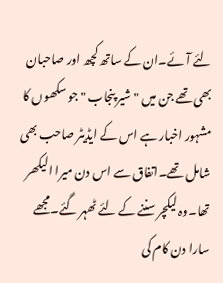لئے آئے۔ان کے ساتھ کچھ اور صاحبان بھی تھے جن میں "شیر پنجاب " جو سکھوں کا مشہور اخبار ہے اس کے ایڈیٹر صاحب بھی شامل تھے۔اتفاق سے اس دن میرا الیکھر تھا۔وہ لیکچر سننے کے لئے ٹھہر گئے۔مجھے سارا دن کام کی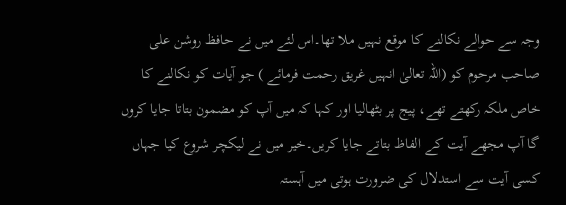وجہ سے حوالے نکالنے کا موقع نہیں ملا تھا۔اس لئے میں نے حافظ روشن علی صاحب مرحوم کو (اللہ تعالیٰ انہیں غریق رحمت فرمائے ) جو آیات کو نکالنے کا خاص ملکہ رکھتے تھے، پیج پر بٹھالیا اور کہا کہ میں آپ کو مضمون بتاتا جایا کروں گا آپ مجھے آیت کے الفاظ بتاتے جایا کریں۔خیر میں نے لیکچر شروع کیا جہاں کسی آیت سے استدلال کی ضرورت ہوتی میں آہستہ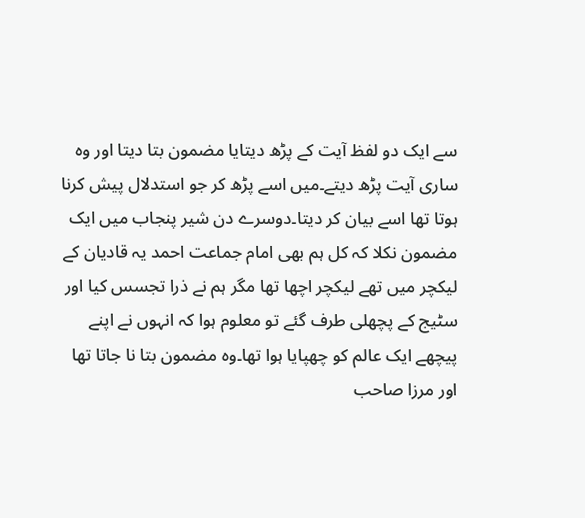سے ایک دو لفظ آیت کے پڑھ دیتایا مضمون بتا دیتا اور وہ ساری آیت پڑھ دیتے۔میں اسے پڑھ کر جو استدلال پیش کرنا ہوتا تھا اسے بیان کر دیتا۔دوسرے دن شیر پنجاب میں ایک مضمون نکلا کہ کل ہم بھی امام جماعت احمد یہ قادیان کے لیکچر میں تھے لیکچر اچھا تھا مگر ہم نے ذرا تجسس کیا اور سٹیج کے پچھلی طرف گئے تو معلوم ہوا کہ انہوں نے اپنے پیچھے ایک عالم کو چھپایا ہوا تھا۔وہ مضمون بتا نا جاتا تھا اور مرزا صاحب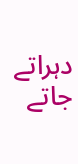دہراتے جاتے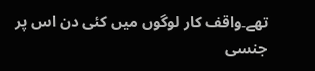تھے۔واقف کار لوگوں میں کئی دن اس پر جنسی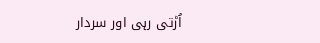اُڑتی رہی اور سردار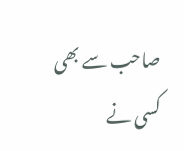صاحب سے بھی کسی نے